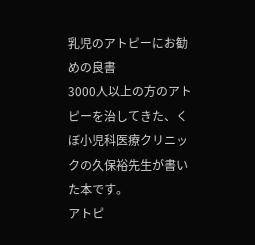乳児のアトピーにお勧めの良書
3000人以上の方のアトピーを治してきた、くぼ小児科医療クリニックの久保裕先生が書いた本です。
アトピ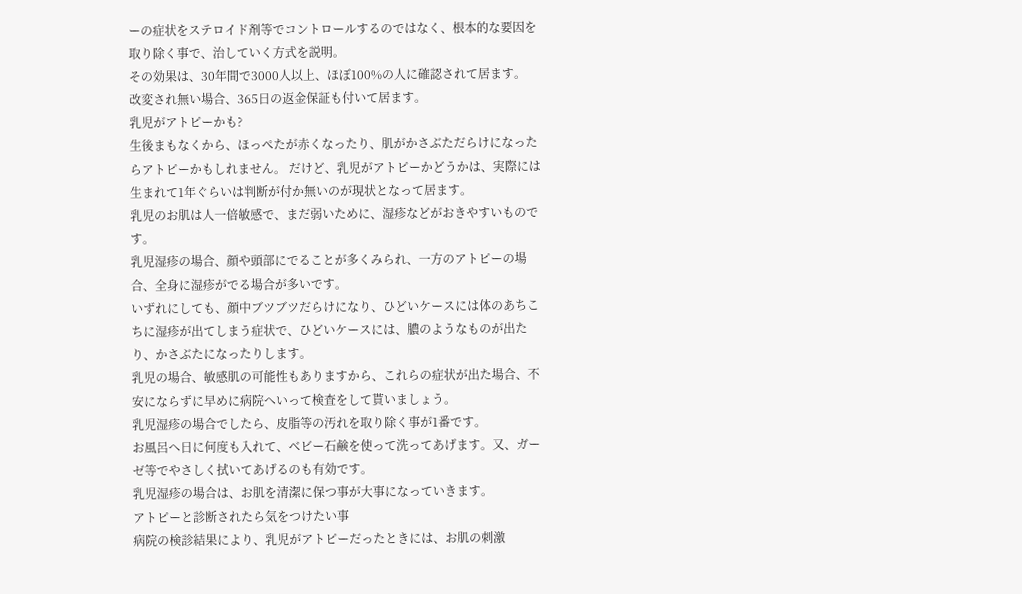ーの症状をステロイド剤等でコントロールするのではなく、根本的な要因を取り除く事で、治していく方式を説明。
その効果は、30年間で3000人以上、ほぼ100%の人に確認されて居ます。
改変され無い場合、365日の返金保証も付いて居ます。
乳児がアトピーかも?
生後まもなくから、ほっぺたが赤くなったり、肌がかさぶただらけになったらアトピーかもしれません。 だけど、乳児がアトピーかどうかは、実際には生まれて1年ぐらいは判断が付か無いのが現状となって居ます。
乳児のお肌は人一倍敏感で、まだ弱いために、湿疹などがおきやすいものです。
乳児湿疹の場合、顔や頭部にでることが多くみられ、一方のアトピーの場合、全身に湿疹がでる場合が多いです。
いずれにしても、顔中ブツブツだらけになり、ひどいケースには体のあちこちに湿疹が出てしまう症状で、ひどいケースには、膿のようなものが出たり、かさぶたになったりします。
乳児の場合、敏感肌の可能性もありますから、これらの症状が出た場合、不安にならずに早めに病院へいって検査をして貰いましょう。
乳児湿疹の場合でしたら、皮脂等の汚れを取り除く事が1番です。
お風呂へ日に何度も入れて、ベビー石鹸を使って洗ってあげます。又、ガーゼ等でやさしく拭いてあげるのも有効です。
乳児湿疹の場合は、お肌を清潔に保つ事が大事になっていきます。
アトピーと診断されたら気をつけたい事
病院の検診結果により、乳児がアトピーだったときには、お肌の刺激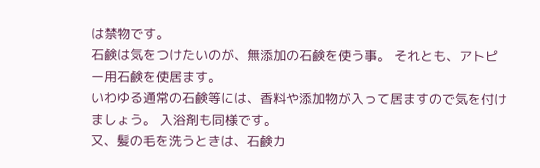は禁物です。
石鹸は気をつけたいのが、無添加の石鹸を使う事。 それとも、アトピー用石鹸を使居ます。
いわゆる通常の石鹸等には、香料や添加物が入って居ますので気を付けましょう。 入浴剤も同様です。
又、髪の毛を洗うときは、石鹸カ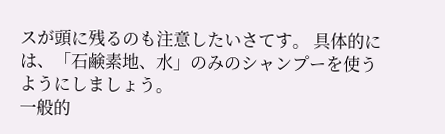スが頭に残るのも注意したいさてす。 具体的には、「石鹸素地、水」のみのシャンプーを使うようにしましょう。
一般的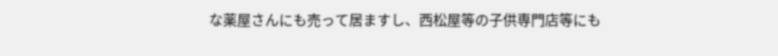な薬屋さんにも売って居ますし、西松屋等の子供専門店等にも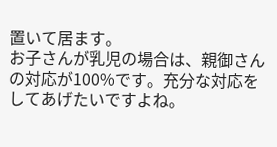置いて居ます。
お子さんが乳児の場合は、親御さんの対応が100%です。充分な対応をしてあげたいですよね。